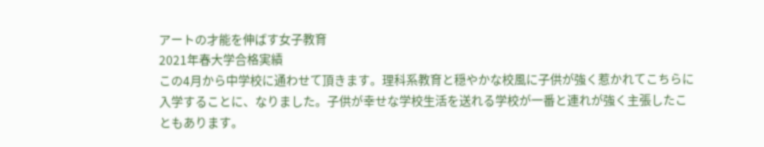アートの才能を伸ばす女子教育
2021年春大学合格実績
この4月から中学校に通わせて頂きます。理科系教育と穏やかな校風に子供が強く惹かれてこちらに入学することに、なりました。子供が幸せな学校生活を送れる学校が一番と連れが強く主張したこともあります。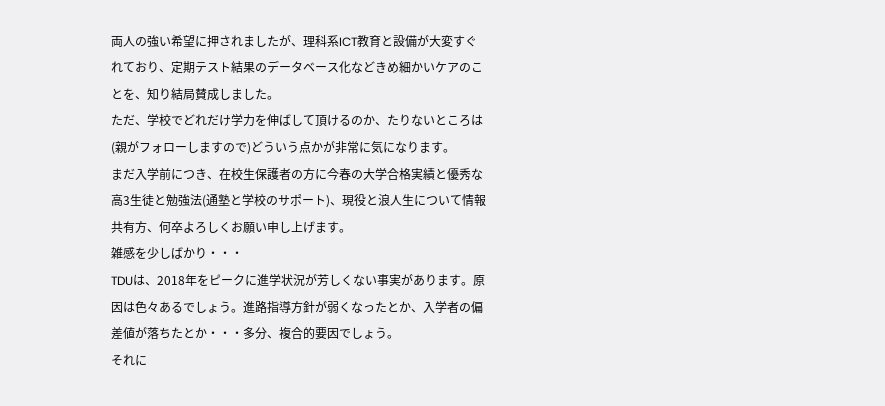両人の強い希望に押されましたが、理科系ICT教育と設備が大変すぐれており、定期テスト結果のデータベース化などきめ細かいケアのことを、知り結局賛成しました。
ただ、学校でどれだけ学力を伸ばして頂けるのか、たりないところは(親がフォローしますので)どういう点かが非常に気になります。
まだ入学前につき、在校生保護者の方に今春の大学合格実績と優秀な高3生徒と勉強法(通塾と学校のサポート)、現役と浪人生について情報共有方、何卒よろしくお願い申し上げます。
雑感を少しばかり・・・
TDUは、2018年をピークに進学状況が芳しくない事実があります。原因は色々あるでしょう。進路指導方針が弱くなったとか、入学者の偏差値が落ちたとか・・・多分、複合的要因でしょう。
それに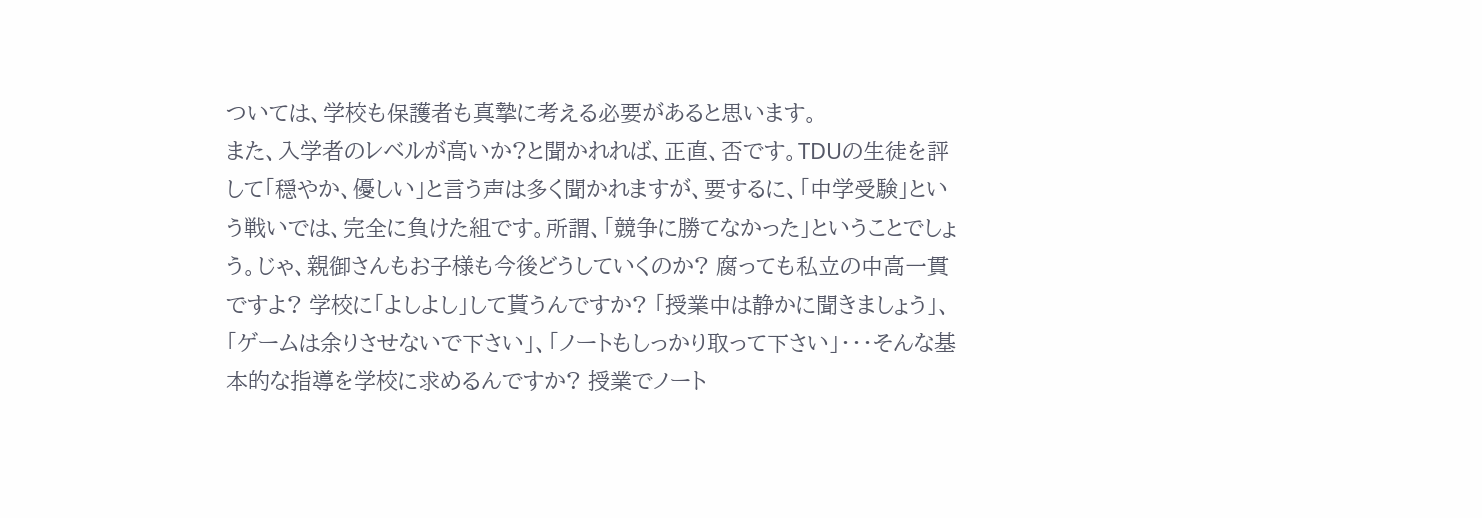ついては、学校も保護者も真摯に考える必要があると思います。
また、入学者のレベルが高いか?と聞かれれば、正直、否です。TDUの生徒を評して「穏やか、優しい」と言う声は多く聞かれますが、要するに、「中学受験」という戦いでは、完全に負けた組です。所謂、「競争に勝てなかった」ということでしょう。じゃ、親御さんもお子様も今後どうしていくのか? 腐っても私立の中高一貫ですよ? 学校に「よしよし」して貰うんですか? 「授業中は静かに聞きましょう」、「ゲームは余りさせないで下さい」、「ノートもしっかり取って下さい」・・・そんな基本的な指導を学校に求めるんですか? 授業でノート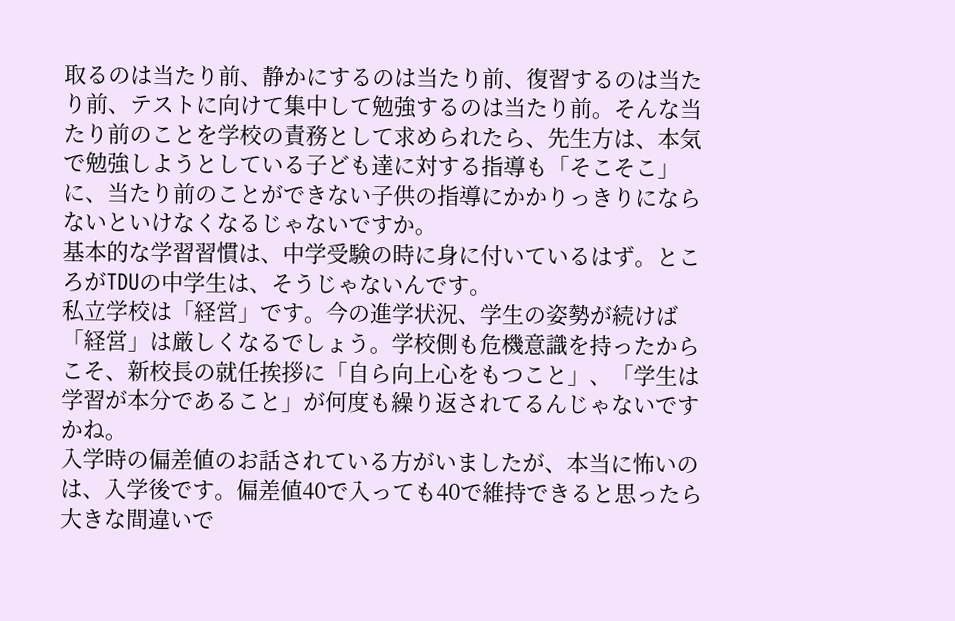取るのは当たり前、静かにするのは当たり前、復習するのは当たり前、テストに向けて集中して勉強するのは当たり前。そんな当たり前のことを学校の責務として求められたら、先生方は、本気で勉強しようとしている子ども達に対する指導も「そこそこ」に、当たり前のことができない子供の指導にかかりっきりにならないといけなくなるじゃないですか。
基本的な学習習慣は、中学受験の時に身に付いているはず。ところがTDUの中学生は、そうじゃないんです。
私立学校は「経営」です。今の進学状況、学生の姿勢が続けば「経営」は厳しくなるでしょう。学校側も危機意識を持ったからこそ、新校長の就任挨拶に「自ら向上心をもつこと」、「学生は学習が本分であること」が何度も繰り返されてるんじゃないですかね。
入学時の偏差値のお話されている方がいましたが、本当に怖いのは、入学後です。偏差値40で入っても40で維持できると思ったら大きな間違いで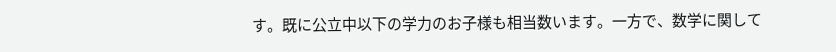す。既に公立中以下の学力のお子様も相当数います。一方で、数学に関して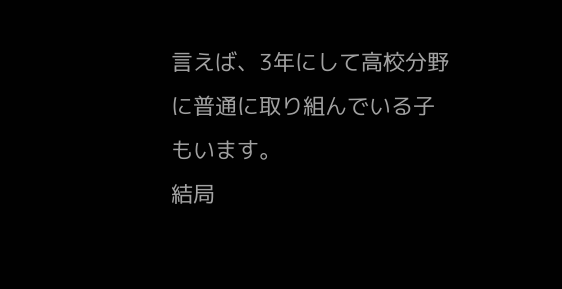言えば、3年にして高校分野に普通に取り組んでいる子もいます。
結局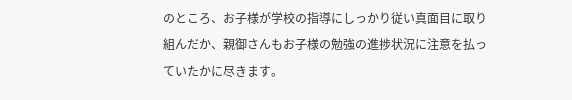のところ、お子様が学校の指導にしっかり従い真面目に取り組んだか、親御さんもお子様の勉強の進捗状況に注意を払っていたかに尽きます。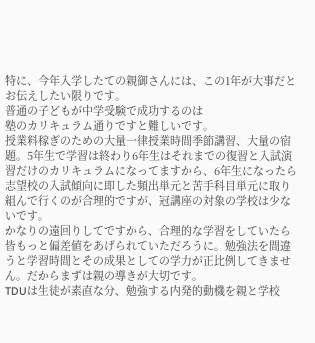特に、今年入学したての親御さんには、この1年が大事だとお伝えしたい限りです。
普通の子どもが中学受験で成功するのは
塾のカリキュラム通りですと難しいです。
授業料稼ぎのための大量一律授業時間季節講習、大量の宿題。5年生で学習は終わり6年生はそれまでの復習と入試演習だけのカリキュラムになってますから、6年生になったら志望校の入試傾向に即した頻出単元と苦手科目単元に取り組んで行くのが合理的ですが、冠講座の対象の学校は少ないです。
かなりの遠回りしてですから、合理的な学習をしていたら皆もっと偏差値をあげられていただろうに。勉強法を間違うと学習時間とその成果としての学力が正比例してきません。だからまずは親の導きが大切です。
TDUは生徒が素直な分、勉強する内発的動機を親と学校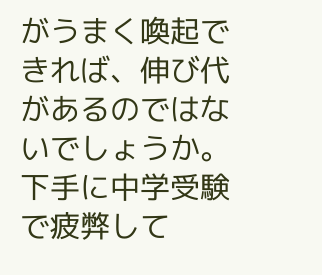がうまく喚起できれば、伸び代があるのではないでしょうか。下手に中学受験で疲弊して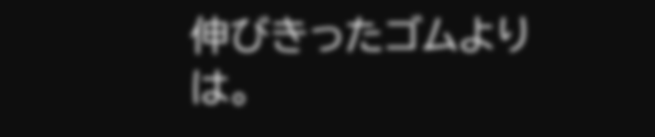伸びきったゴムよりは。